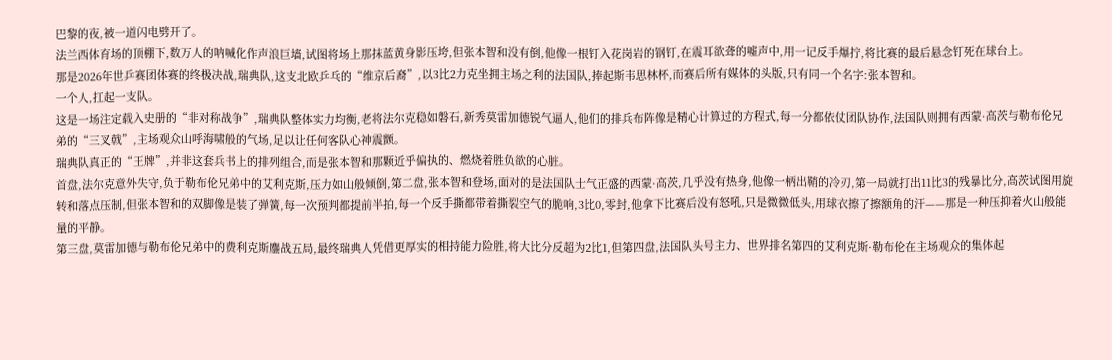巴黎的夜,被一道闪电劈开了。
法兰西体育场的顶棚下,数万人的呐喊化作声浪巨墙,试图将场上那抹蓝黄身影压垮,但张本智和没有倒,他像一根钉入花岗岩的钢钉,在震耳欲聋的嘘声中,用一记反手爆拧,将比赛的最后悬念钉死在球台上。
那是2026年世乒赛团体赛的终极决战,瑞典队,这支北欧乒乓的“维京后裔”,以3比2力克坐拥主场之利的法国队,捧起斯韦思林杯,而赛后所有媒体的头版,只有同一个名字:张本智和。
一个人,扛起一支队。
这是一场注定载入史册的“非对称战争”,瑞典队整体实力均衡,老将法尔克稳如磐石,新秀莫雷加德锐气逼人,他们的排兵布阵像是精心计算过的方程式,每一分都依仗团队协作,法国队则拥有西蒙·高茨与勒布伦兄弟的“三叉戟”,主场观众山呼海啸般的气场,足以让任何客队心神震颤。
瑞典队真正的“王牌”,并非这套兵书上的排列组合,而是张本智和那颗近乎偏执的、燃烧着胜负欲的心脏。
首盘,法尔克意外失守,负于勒布伦兄弟中的艾利克斯,压力如山般倾倒,第二盘,张本智和登场,面对的是法国队士气正盛的西蒙·高茨,几乎没有热身,他像一柄出鞘的冷刃,第一局就打出11比3的残暴比分,高茨试图用旋转和落点压制,但张本智和的双脚像是装了弹簧,每一次预判都提前半拍,每一个反手撕都带着撕裂空气的脆响,3比0,零封,他拿下比赛后没有怒吼,只是微微低头,用球衣擦了擦额角的汗——那是一种压抑着火山般能量的平静。
第三盘,莫雷加德与勒布伦兄弟中的费利克斯鏖战五局,最终瑞典人凭借更厚实的相持能力险胜,将大比分反超为2比1,但第四盘,法国队头号主力、世界排名第四的艾利克斯·勒布伦在主场观众的集体起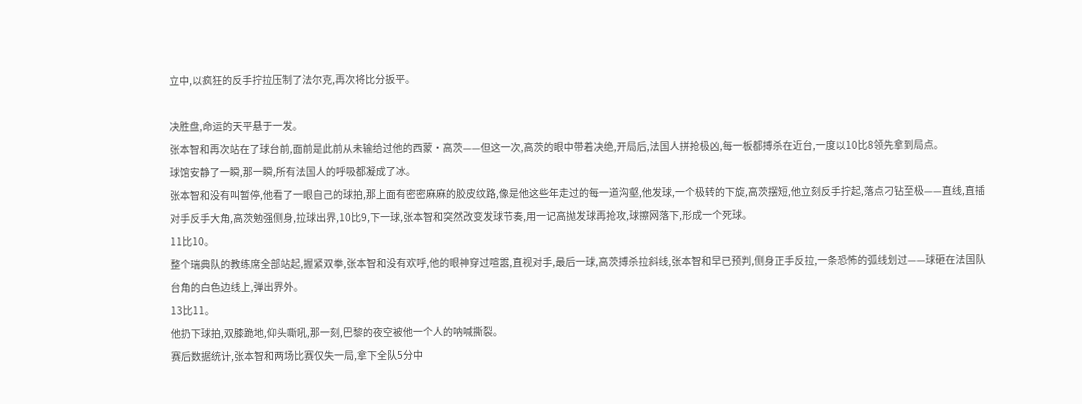立中,以疯狂的反手拧拉压制了法尔克,再次将比分扳平。

决胜盘,命运的天平悬于一发。
张本智和再次站在了球台前,面前是此前从未输给过他的西蒙·高茨——但这一次,高茨的眼中带着决绝,开局后,法国人拼抢极凶,每一板都搏杀在近台,一度以10比8领先拿到局点。
球馆安静了一瞬,那一瞬,所有法国人的呼吸都凝成了冰。
张本智和没有叫暂停,他看了一眼自己的球拍,那上面有密密麻麻的胶皮纹路,像是他这些年走过的每一道沟壑,他发球,一个极转的下旋,高茨摆短,他立刻反手拧起,落点刁钻至极——直线,直插对手反手大角,高茨勉强侧身,拉球出界,10比9,下一球,张本智和突然改变发球节奏,用一记高抛发球再抢攻,球擦网落下,形成一个死球。
11比10。
整个瑞典队的教练席全部站起,握紧双拳,张本智和没有欢呼,他的眼神穿过喧嚣,直视对手,最后一球,高茨搏杀拉斜线,张本智和早已预判,侧身正手反拉,一条恐怖的弧线划过——球砸在法国队台角的白色边线上,弹出界外。
13比11。
他扔下球拍,双膝跪地,仰头嘶吼,那一刻,巴黎的夜空被他一个人的呐喊撕裂。
赛后数据统计,张本智和两场比赛仅失一局,拿下全队5分中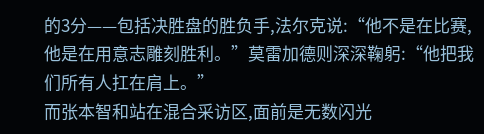的3分——包括决胜盘的胜负手,法尔克说:“他不是在比赛,他是在用意志雕刻胜利。”莫雷加德则深深鞠躬:“他把我们所有人扛在肩上。”
而张本智和站在混合采访区,面前是无数闪光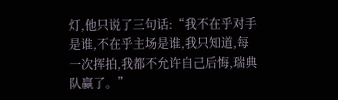灯,他只说了三句话:“我不在乎对手是谁,不在乎主场是谁,我只知道,每一次挥拍,我都不允许自己后悔,瑞典队赢了。”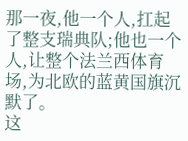那一夜,他一个人,扛起了整支瑞典队;他也一个人,让整个法兰西体育场,为北欧的蓝黄国旗沉默了。
这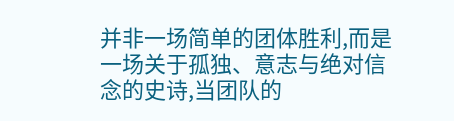并非一场简单的团体胜利,而是一场关于孤独、意志与绝对信念的史诗,当团队的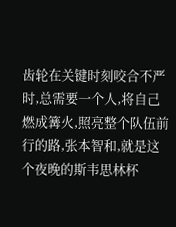齿轮在关键时刻咬合不严时,总需要一个人,将自己燃成篝火,照亮整个队伍前行的路,张本智和,就是这个夜晚的斯韦思林杯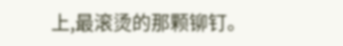上,最滚烫的那颗铆钉。